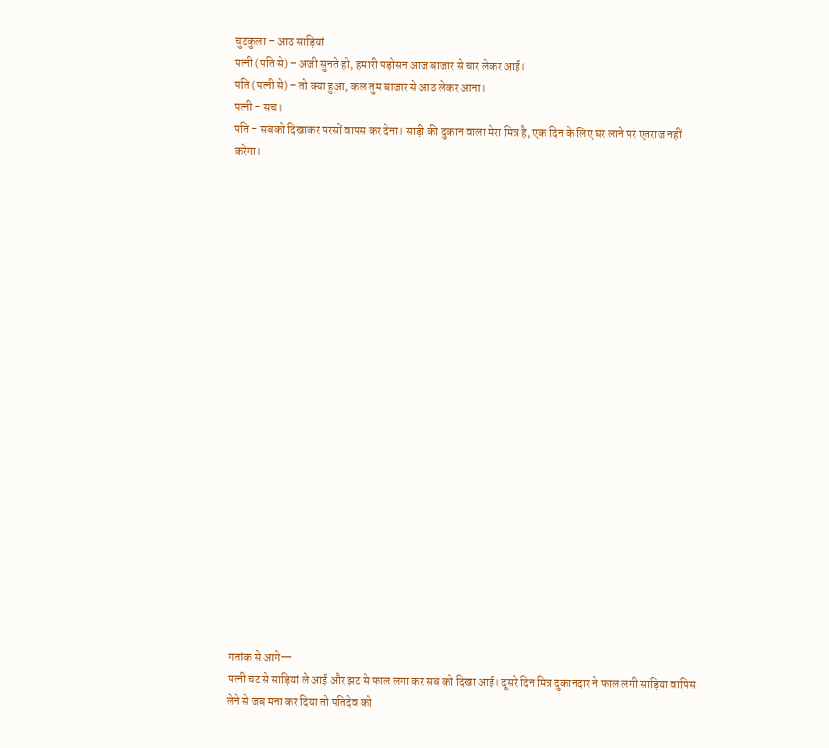चुटकुला – आठ साड़ियां
पत्नी (पति से) – अजी सुनते हो, हमारी पड़ोसन आज बाजार से चार लेकर आई।
पति (पत्नी से) – तो क्या हुआ, कल तुम बाजार से आठ लेकर आना।
पत्नी - सच।
पति - सबको दिखाकर परसों वापस कर देना। साड़ी की दुकान वाला मेरा मित्र है, एक दिन के लिए घर लाने पर एतराज नहीं करेगा।






















गतांक से आगे—
पत्नी चट से साड़ियां ले आई और झट से फाल लगा कर सब को दिखा आई। दूसरे दिन मित्र दुकानदार ने फाल लगी साड़िया वापिस लेने से जब मना कर दिया तो पतिदेव को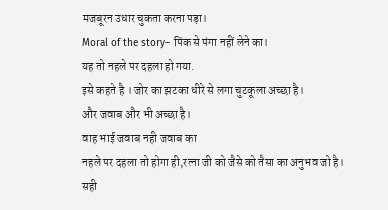मजबूरन उधार चुकता करना पड़ा।
Moral of the story– पिंक से पंगा नहीं लेने का।
यह तो नहले पर दहला हो गया.
इसे कहते है । जोर का झटका धीरे से लगा चुटकूला अच्छा है।
और जवाब और भी अच्छा है।
वाह भाई जवाब नही जवाब का
नहले पर दहला तो होगा ही,रत्ना जी को जैसे को तैसा का अनुभव जो है।
सही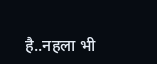है..नहला भी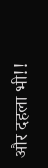और दहला भी!!